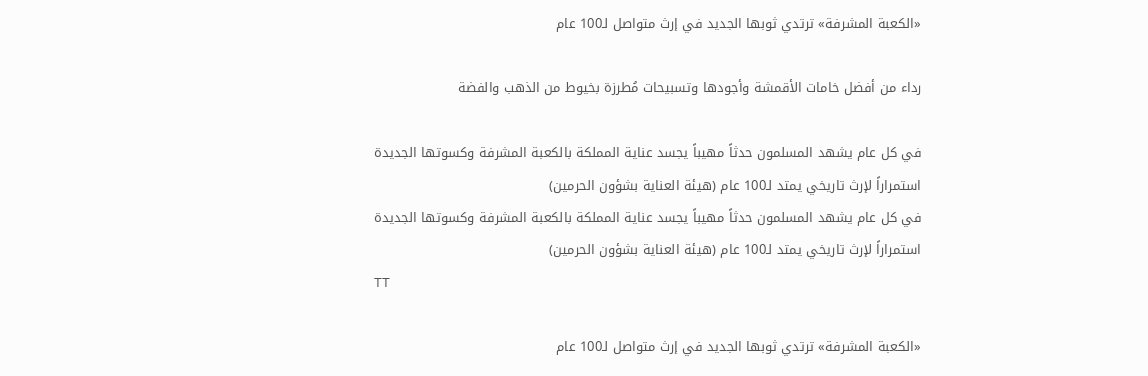«الكعبة المشرفة» ترتدي ثوبها الجديد في إرث متواصل لـ100 عام

رداء من أفضل خامات الأقمشة وأجودها وتسبيحات مُطرزة بخيوط من الذهب والفضة

في كل عام يشهد المسلمون حدثاً مهيباً يجسد عناية المملكة بالكعبة المشرفة وكسوتها الجديدة استمراراً لإرث تاريخي يمتد لـ100 عام (هيئة العناية بشؤون الحرمين)
في كل عام يشهد المسلمون حدثاً مهيباً يجسد عناية المملكة بالكعبة المشرفة وكسوتها الجديدة استمراراً لإرث تاريخي يمتد لـ100 عام (هيئة العناية بشؤون الحرمين)
TT

«الكعبة المشرفة» ترتدي ثوبها الجديد في إرث متواصل لـ100 عام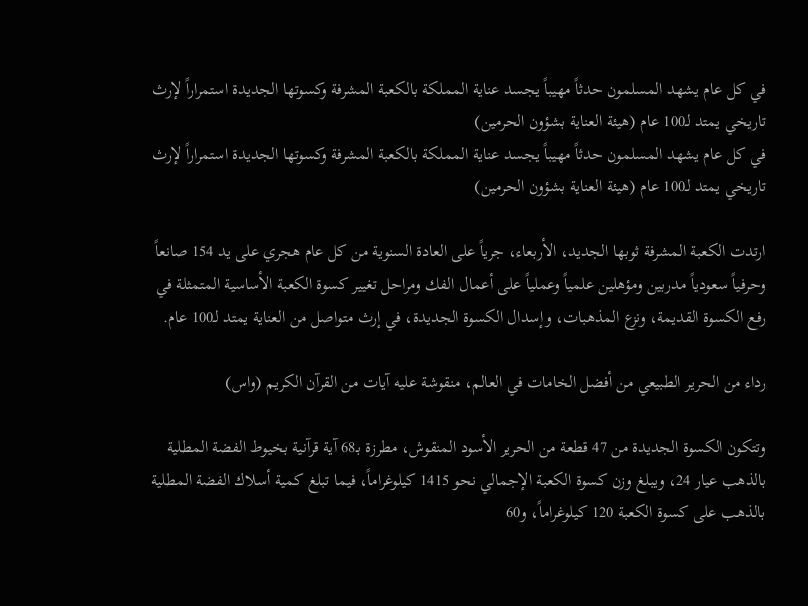في كل عام يشهد المسلمون حدثاً مهيباً يجسد عناية المملكة بالكعبة المشرفة وكسوتها الجديدة استمراراً لإرث تاريخي يمتد لـ100 عام (هيئة العناية بشؤون الحرمين)
في كل عام يشهد المسلمون حدثاً مهيباً يجسد عناية المملكة بالكعبة المشرفة وكسوتها الجديدة استمراراً لإرث تاريخي يمتد لـ100 عام (هيئة العناية بشؤون الحرمين)

ارتدت الكعبة المشرفة ثوبها الجديد، الأربعاء، جرياً على العادة السنوية من كل عام هجري على يد 154 صانعاً وحرفياً سعودياً مدربين ومؤهلين علمياً وعملياً على أعمال الفك ومراحل تغيير كسوة الكعبة الأساسية المتمثلة في رفع الكسوة القديمة، ونزع المذهبات، وإسدال الكسوة الجديدة، في إرث متواصل من العناية يمتد لـ100 عام.

رداء من الحرير الطبيعي من أفضل الخامات في العالم، منقوشة عليه آيات من القرآن الكريم (واس)

وتتكون الكسوة الجديدة من 47 قطعة من الحرير الأسود المنقوش، مطرزة بـ68 آية قرآنية بخيوط الفضة المطلية بالذهب عيار 24، ويبلغ وزن كسوة الكعبة الإجمالي نحو 1415 كيلوغراماً، فيما تبلغ كمية أسلاك الفضة المطلية بالذهب على كسوة الكعبة 120 كيلوغراماً، و60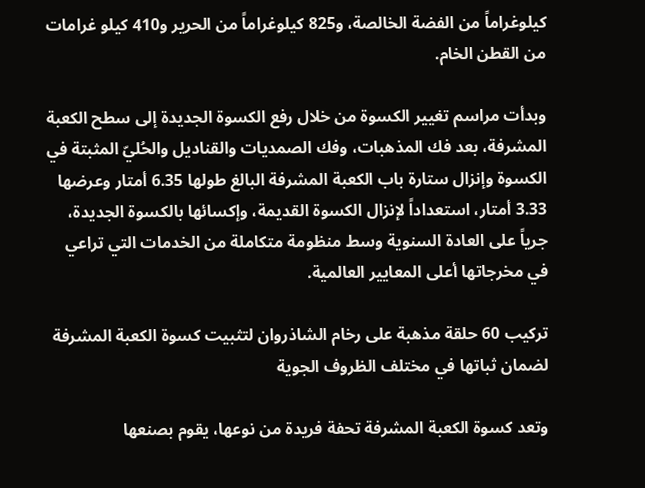كيلوغراماً من الفضة الخالصة، و825 كيلوغراماً من الحرير و410 كيلو غرامات من القطن الخام.

وبدأت مراسم تغيير الكسوة من خلال رفع الكسوة الجديدة إلى سطح الكعبة المشرفة، بعد فك المذهبات، وفك الصمديات والقناديل والحُليّ المثبتة في الكسوة وإنزال ستارة باب الكعبة المشرفة البالغ طولها 6.35 أمتار وعرضها 3.33 أمتار، استعداداً لإنزال الكسوة القديمة، وإكسائها بالكسوة الجديدة، جرياً على العادة السنوية وسط منظومة متكاملة من الخدمات التي تراعي في مخرجاتها أعلى المعايير العالمية.

تركيب 60 حلقة مذهبة على رخام الشاذروان لتثبيت كسوة الكعبة المشرفة لضمان ثباتها في مختلف الظروف الجوية

وتعد كسوة الكعبة المشرفة تحفة فريدة من نوعها، يقوم بصنعها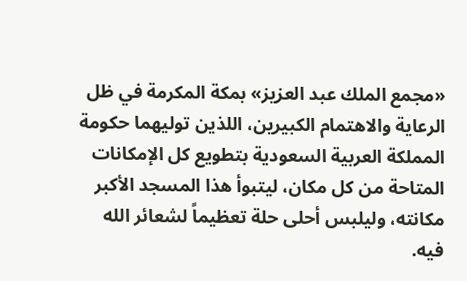«مجمع الملك عبد العزيز» بمكة المكرمة في ظل الرعاية والاهتمام الكبيرين، اللذين توليهما حكومة المملكة العربية السعودية بتطويع كل الإمكانات المتاحة من كل مكان، ليتبوأ هذا المسجد الأكبر مكانته، وليلبس أحلى حلة تعظيماً لشعائر الله فيه.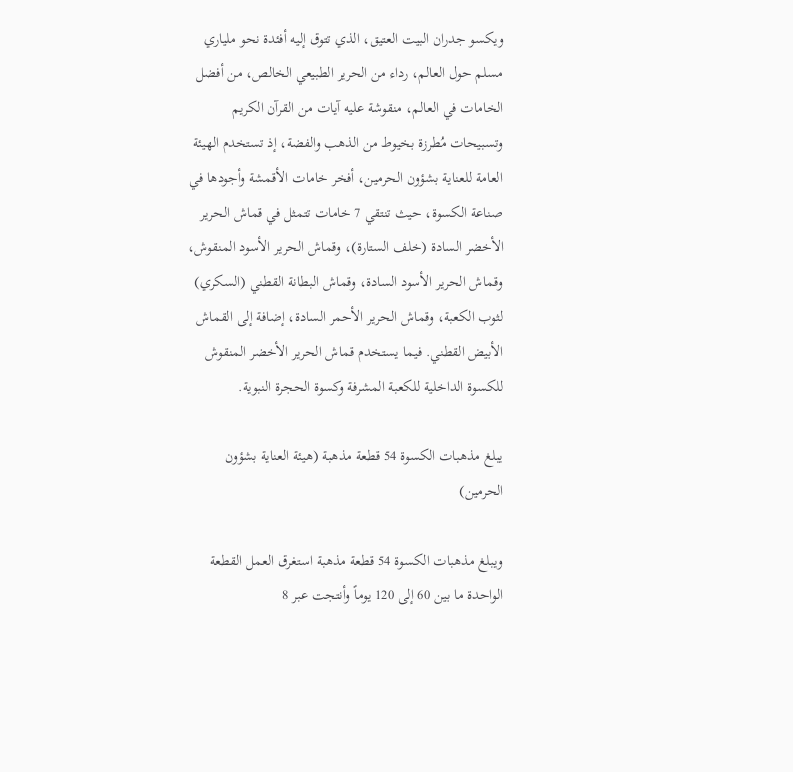ويكسو جدران البيت العتيق، الذي تتوق إليه أفئدة نحو ملياري مسلم حول العالم، رداء من الحرير الطبيعي الخالص، من أفضل الخامات في العالم، منقوشة عليه آيات من القرآن الكريم وتسبيحات مُطرزة بخيوط من الذهب والفضة، إذ تستخدم الهيئة العامة للعناية بشؤون الحرمين، أفخر خامات الأقمشة وأجودها في صناعة الكسوة، حيث تنتقي 7 خامات تتمثل في قماش الحرير الأخضر السادة (خلف الستارة)، وقماش الحرير الأسود المنقوش، وقماش الحرير الأسود السادة، وقماش البطانة القطني (السكري) لثوب الكعبة، وقماش الحرير الأحمر السادة، إضافة إلى القماش الأبيض القطني. فيما يستخدم قماش الحرير الأخضر المنقوش للكسوة الداخلية للكعبة المشرفة وكسوة الحجرة النبوية.

يبلغ مذهبات الكسوة 54 قطعة مذهبة (هيئة العناية بشؤون الحرمين)

ويبلغ مذهبات الكسوة 54 قطعة مذهبة استغرق العمل القطعة الواحدة ما بين 60 إلى 120 يوماً وأنتجت عبر 8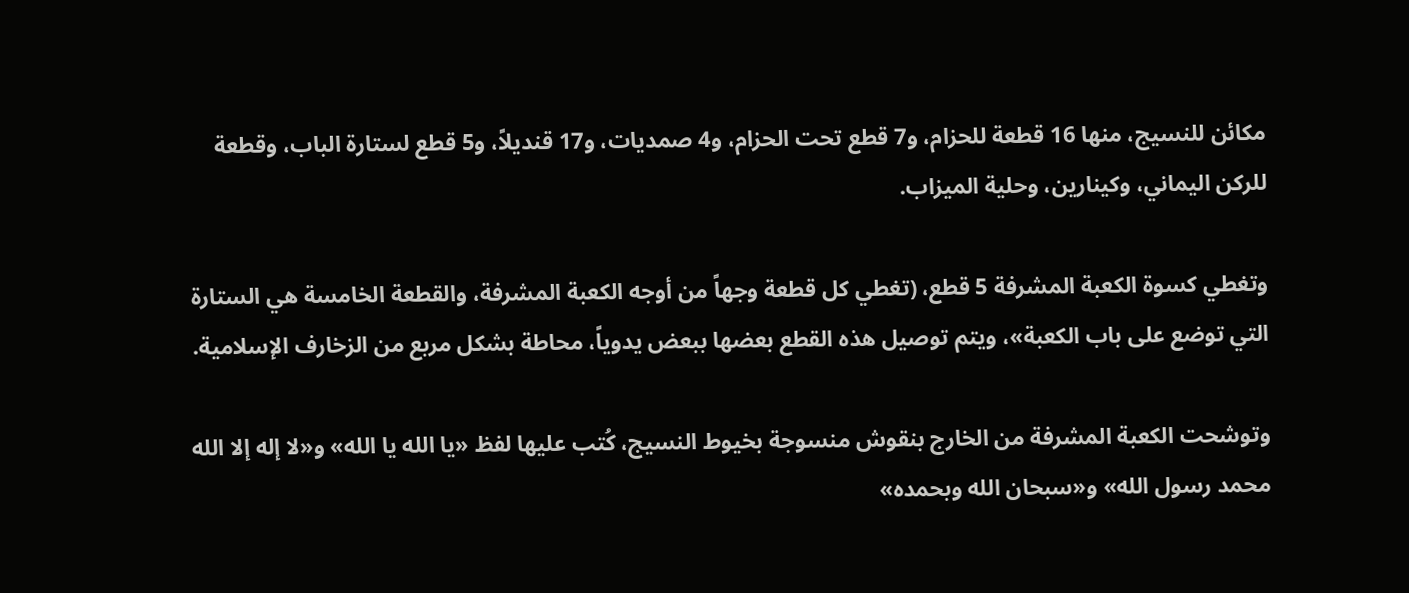مكائن للنسيج، منها 16 قطعة للحزام، و7 قطع تحت الحزام، و4 صمديات، و17 قنديلاً، و5 قطع لستارة الباب، وقطعة للركن اليماني، وكينارين، وحلية الميزاب.

وتغطي كسوة الكعبة المشرفة 5 قطع، (تغطي كل قطعة وجهاً من أوجه الكعبة المشرفة، والقطعة الخامسة هي الستارة التي توضع على باب الكعبة»، ويتم توصيل هذه القطع بعضها ببعض يدوياً، محاطة بشكل مربع من الزخارف الإسلامية.

وتوشحت الكعبة المشرفة من الخارج بنقوش منسوجة بخيوط النسيج، كُتب عليها لفظ «يا الله يا الله» و«لا إله إلا الله محمد رسول الله» و«سبحان الله وبحمده»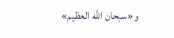و«سبحان الله العظيم»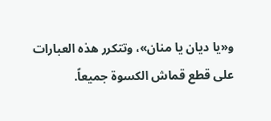و«يا ديان يا منان»، وتتكرر هذه العبارات على قطع قماش الكسوة جميعاً.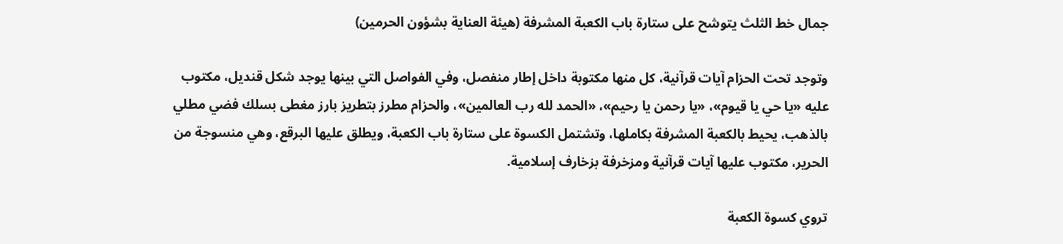جمال خط الثلث يتوشح على ستارة باب الكعبة المشرفة (هيئة العناية بشؤون الحرمين)

وتوجد تحت الحزام آيات قرآنية، كل منها مكتوبة داخل إطار منفصل، وفي الفواصل التي بينها يوجد شكل قنديل، مكتوب عليه «يا حي يا قيوم»، «يا رحمن يا رحيم»، «الحمد لله رب العالمين»، والحزام مطرز بتطريز بارز مغطى بسلك فضي مطلي بالذهب، يحيط بالكعبة المشرفة بكاملها، وتشتمل الكسوة على ستارة باب الكعبة، ويطلق عليها البرقع، وهي منسوجة من الحرير، مكتوب عليها آيات قرآنية ومزخرفة بزخارف إسلامية.

تروي كسوة الكعبة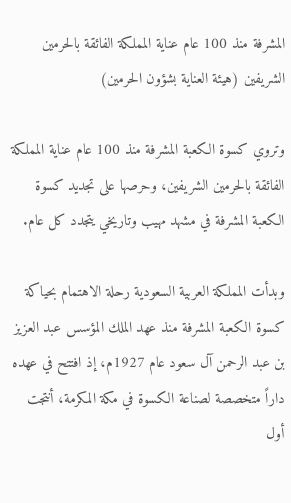المشرفة منذ 100 عام عناية المملكة الفائقة بالحرمين الشريفين (هيئة العناية بشؤون الحرمين)

وتروي كسوة الكعبة المشرفة منذ 100 عام عناية المملكة الفائقة بالحرمين الشريفين، وحرصها على تجديد كسوة الكعبة المشرفة في مشهد مهيب وتاريخي يتجدد كل عام.

وبدأت المملكة العربية السعودية رحلة الاهتمام بحياكة كسوة الكعبة المشرفة منذ عهد الملك المؤسس عبد العزيز بن عبد الرحمن آل سعود عام 1927م، إذ افتتح في عهده داراً متخصصة لصناعة الكسوة في مكة المكرمة، أنتجت أول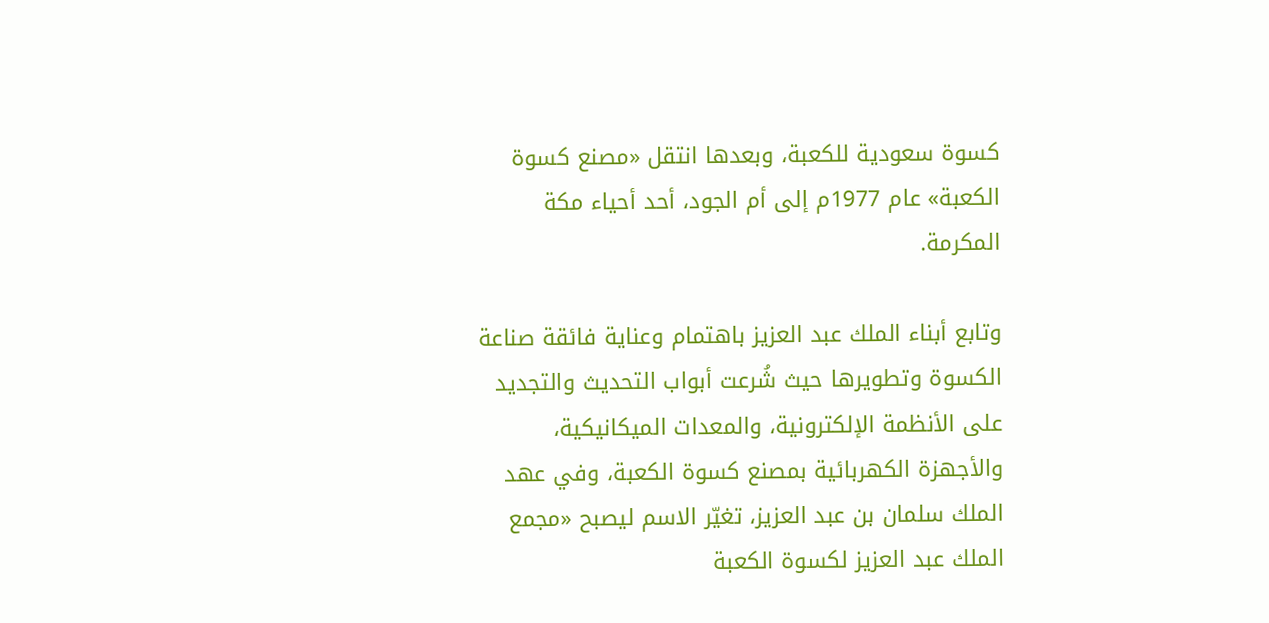كسوة سعودية للكعبة، وبعدها انتقل «مصنع كسوة الكعبة» عام 1977م إلى أم الجود، أحد أحياء مكة المكرمة.

وتابع أبناء الملك عبد العزيز باهتمام وعناية فائقة صناعة الكسوة وتطويرها حيث شُرعت أبواب التحديث والتجديد على الأنظمة الإلكترونية، والمعدات الميكانيكية، والأجهزة الكهربائية بمصنع كسوة الكعبة، وفي عهد الملك سلمان بن عبد العزيز، تغيّر الاسم ليصبح «مجمع الملك عبد العزيز لكسوة الكعبة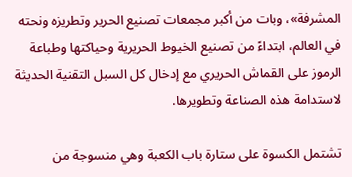المشرفة»، وبات من أكبر مجمعات تصنيع الحرير وتطريزه ونحته في العالم، ابتداءً من تصنيع الخيوط الحريرية وحياكتها وطباعة الرموز على القماش الحريري مع إدخال كل السبل التقنية الحديثة لاستدامة هذه الصناعة وتطويرها.

تشتمل الكسوة على ستارة باب الكعبة وهي منسوجة من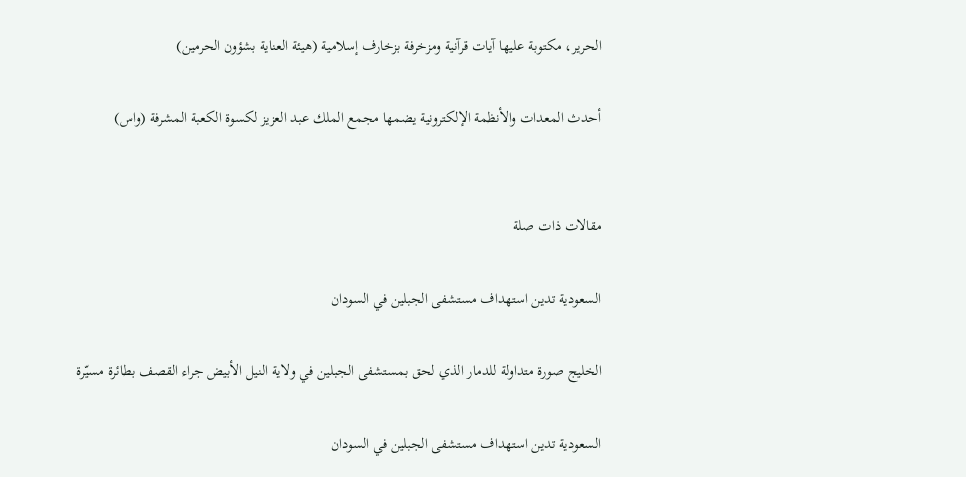الحرير، مكتوبة عليها آيات قرآنية ومزخرفة بزخارف إسلامية (هيئة العناية بشؤون الحرمين)

أحدث المعدات والأنظمة الإلكترونية يضمها مجمع الملك عبد العزيز لكسوة الكعبة المشرفة (واس)


مقالات ذات صلة

السعودية تدين استهداف مستشفى الجبلين في السودان

الخليج صورة متداولة للدمار الذي لحق بمستشفى الجبلين في ولاية النيل الأبيض جراء القصف بطائرة مسيّرة

السعودية تدين استهداف مستشفى الجبلين في السودان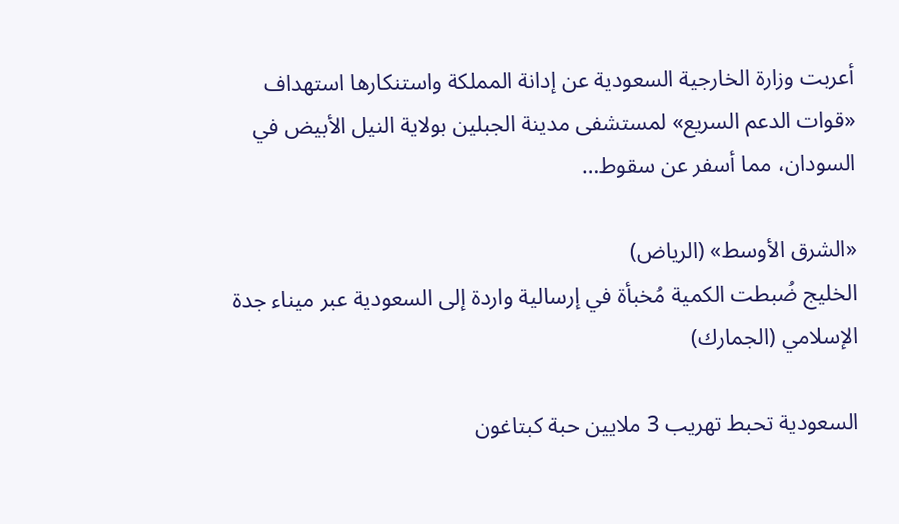أعربت وزارة الخارجية السعودية عن إدانة المملكة واستنكارها استهداف «قوات الدعم السريع» لمستشفى مدينة الجبلين بولاية النيل الأبيض في السودان، مما أسفر عن سقوط…

«الشرق الأوسط» (الرياض)
الخليج ضُبطت الكمية مُخبأة في إرسالية واردة إلى السعودية عبر ميناء جدة الإسلامي (الجمارك)

السعودية تحبط تهريب 3 ملايين حبة كبتاغون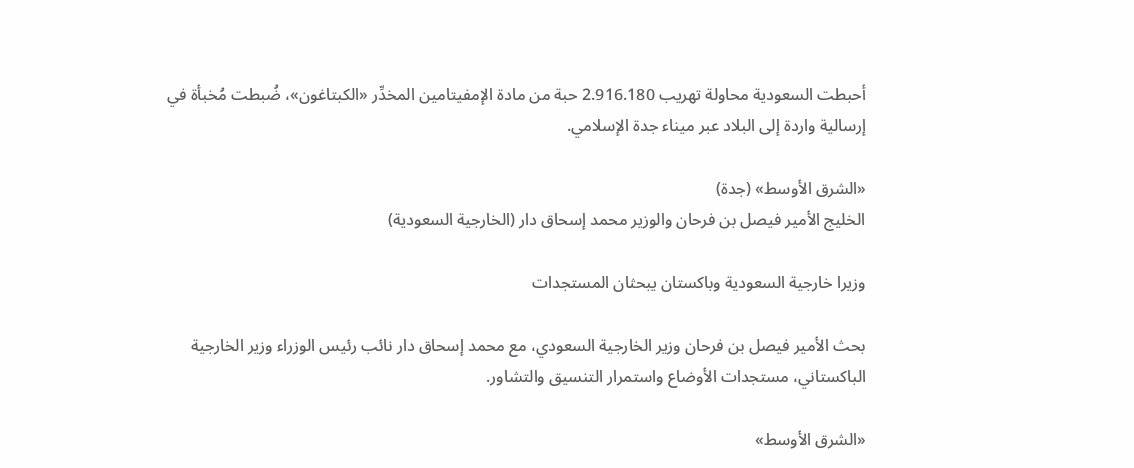أحبطت السعودية محاولة تهريب 2.916.180 حبة من مادة الإمفيتامين المخدِّر «الكبتاغون»، ضُبطت مُخبأة في إرسالية واردة إلى البلاد عبر ميناء جدة الإسلامي.

«الشرق الأوسط» (جدة)
الخليج الأمير فيصل بن فرحان والوزير محمد إسحاق دار (الخارجية السعودية)

وزيرا خارجية السعودية وباكستان يبحثان المستجدات

بحث الأمير فيصل بن فرحان وزير الخارجية السعودي، مع محمد إسحاق دار نائب رئيس الوزراء وزير الخارجية الباكستاني، مستجدات الأوضاع واستمرار التنسيق والتشاور.

«الشرق الأوسط»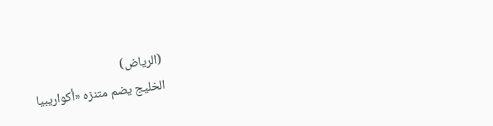(الرياض)
الخليج يضم متنزه «أكواريبيا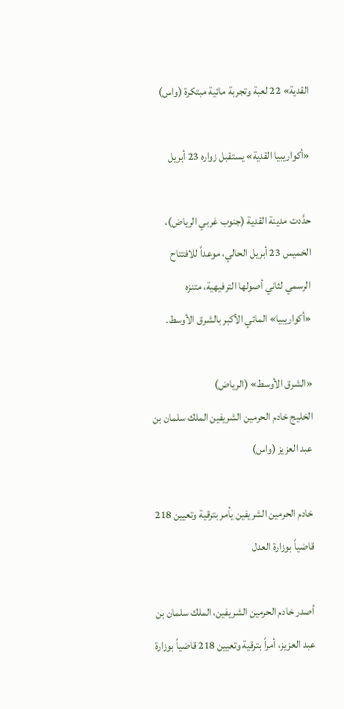القدية» 22 لعبة وتجربة مائية مبتكرة (واس)

«أكواريبيا القدية» يستقبل زواره 23 أبريل

حدَّدت مدينة القدية (جنوب غربي الرياض)، الخميس 23 أبريل الحالي، موعداً للافتتاح الرسمي لثاني أصولها الترفيهية، متنزه «أكواريبيا» المائي الأكبر بالشرق الأوسط.

«الشرق الأوسط» (الرياض)
الخليج خادم الحرمين الشريفين الملك سلمان بن عبد العزيز (واس)

خادم الحرمين الشريفين يأمر بترقية وتعيين 218 قاضياً بوزارة العدل

أصدر خادم الحرمين الشريفين، الملك سلمان بن عبد العزيز، أمراً بترقية وتعيين 218 قاضياً بوزارة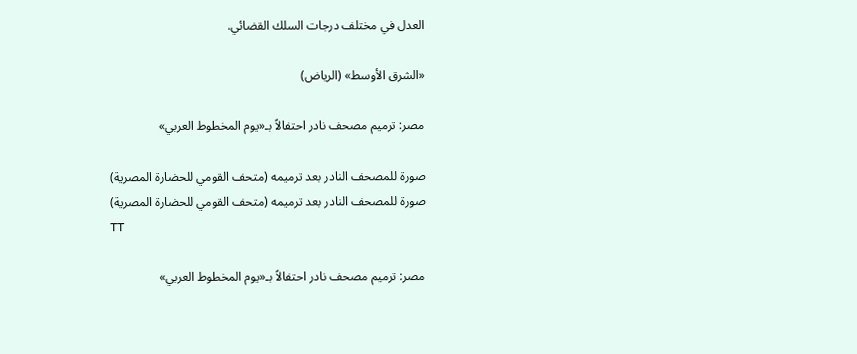العدل في مختلف درجات السلك القضائي.

«الشرق الأوسط» (الرياض)

مصر: ترميم مصحف نادر احتفالاً بـ«يوم المخطوط العربي»

صورة للمصحف النادر بعد ترميمه (متحف القومي للحضارة المصرية)
صورة للمصحف النادر بعد ترميمه (متحف القومي للحضارة المصرية)
TT

مصر: ترميم مصحف نادر احتفالاً بـ«يوم المخطوط العربي»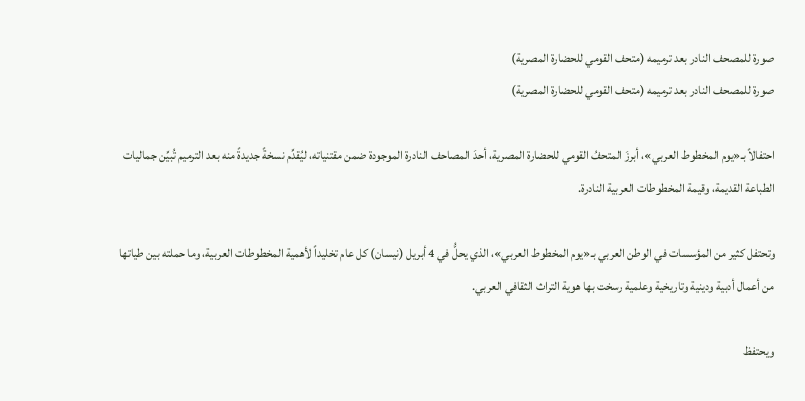صورة للمصحف النادر بعد ترميمه (متحف القومي للحضارة المصرية)
صورة للمصحف النادر بعد ترميمه (متحف القومي للحضارة المصرية)

احتفالاً بـ«يوم المخطوط العربي»، أبرزَ المتحفُ القومي للحضارة المصرية، أحدَ المصاحف النادرة الموجودة ضمن مقتنياته، ليُقدِّم نسخةً جديدةً منه بعد الترميم تُبيِّن جماليات الطباعة القديمة، وقيمة المخطوطات العربية النادرة.

وتحتفل كثير من المؤسسات في الوطن العربي بـ«يوم المخطوط العربي»، الذي يحلُّ في 4 أبريل (نيسان) كل عام تخليداً لأهمية المخطوطات العربية، وما حملته بين طياتها من أعمال أدبية ودينية وتاريخية وعلمية رسخت بها هوية التراث الثقافي العربي.

ويحتفظ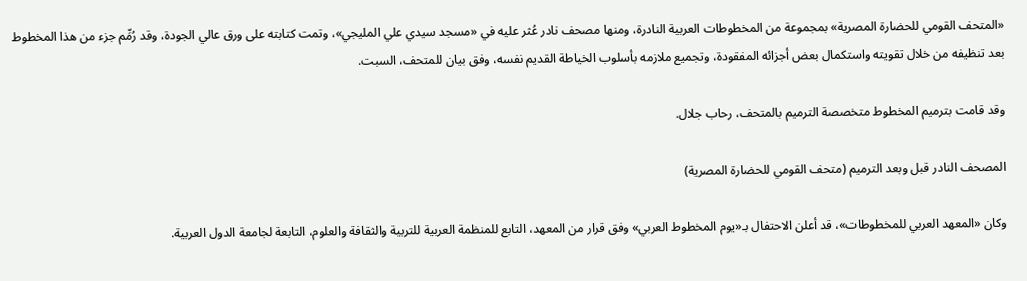«المتحف القومي للحضارة المصرية» بمجموعة من المخطوطات العربية النادرة، ومنها مصحف نادر عُثر عليه في «مسجد سيدي علي المليجي»، وتمت كتابته على ورق عالي الجودة، وقد رُمِّم جزء من هذا المخطوط بعد تنظيفه من خلال تقويته واستكمال بعض أجزائه المفقودة، وتجميع ملازمه بأسلوب الخياطة القديم نفسه، وفق بيان للمتحف، السبت.

وقد قامت بترميم المخطوط متخصصة الترميم بالمتحف، رحاب جلال.

المصحف النادر قبل وبعد الترميم (متحف القومي للحضارة المصرية)

وكان «المعهد العربي للمخطوطات»، قد أعلن الاحتفال بـ«يوم المخطوط العربي» وفق قرار من المعهد، التابع للمنظمة العربية للتربية والثقافة والعلوم، التابعة لجامعة الدول العربية.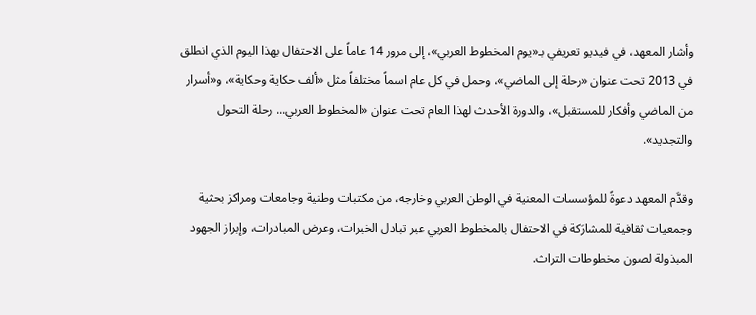وأشار المعهد، في فيديو تعريفي بـ«يوم المخطوط العربي»، إلى مرور 14 عاماً على الاحتفال بهذا اليوم الذي انطلق في 2013 تحت عنوان «رحلة إلى الماضي»، وحمل في كل عام اسماً مختلفاً مثل «ألف حكاية وحكاية»، و«أسرار من الماضي وأفكار للمستقبل»، والدورة الأحدث لهذا العام تحت عنوان «المخطوط العربي... رحلة التحول والتجديد».

وقدَّم المعهد دعوةً للمؤسسات المعنية في الوطن العربي وخارجه، من مكتبات وطنية وجامعات ومراكز بحثية وجمعيات ثقافية للمشارَكة في الاحتفال بالمخطوط العربي عبر تبادل الخبرات، وعرض المبادرات، وإبراز الجهود المبذولة لصون مخطوطات التراث.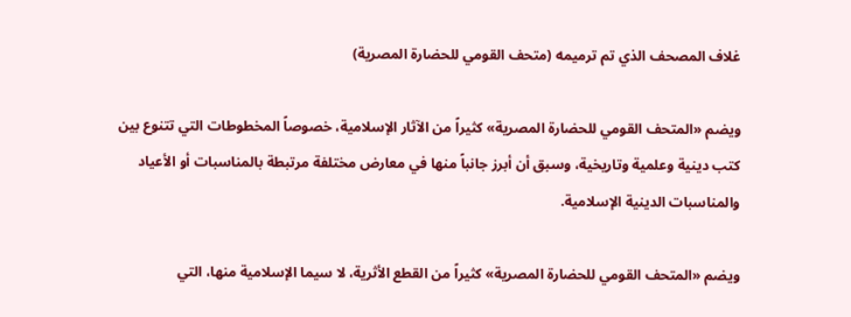غلاف المصحف الذي تم ترميمه (متحف القومي للحضارة المصرية)

ويضم «المتحف القومي للحضارة المصرية» كثيراً من الآثار الإسلامية، خصوصاً المخطوطات التي تتنوع بين كتب دينية وعلمية وتاريخية، وسبق أن أبرز جانباً منها في معارض مختلفة مرتبطة بالمناسبات أو الأعياد والمناسبات الدينية الإسلامية.

ويضم «المتحف القومي للحضارة المصرية» كثيراً من القطع الأثرية، لا سيما الإسلامية منها، التي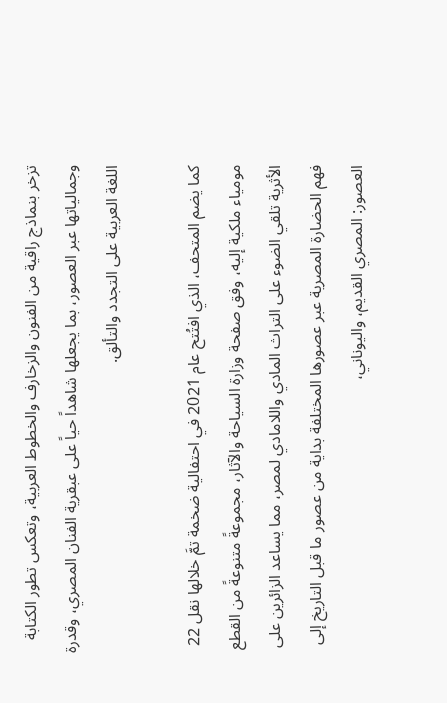تزخر بنماذج راقية من الفنون والزخارف والخطوط العربية، وتعكس تطور الكتابة وجمالياتها عبر العصور، بما يجعلها شاهداً حياً على عبقرية الفنان المصري، وقدرة اللغة العربية على التجدد والتألق.

كما يضم المتحف، الذي افتُتح عام 2021 في احتفالية ضخمة تمَّ خلالها نقل 22 مومياء ملكية إليه، وفق صفحة وزارة السياحة والآثار، مجموعةً متنوعةً من القطع الأثرية تلقي الضوء على التراث المادي واللامادي لمصر، مما يساعد الزائرين على فهم الحضارة المصرية عبر عصورها المختلفة بداية من عصور ما قبل التاريخ إلى العصور: المصري القديم، واليوناني،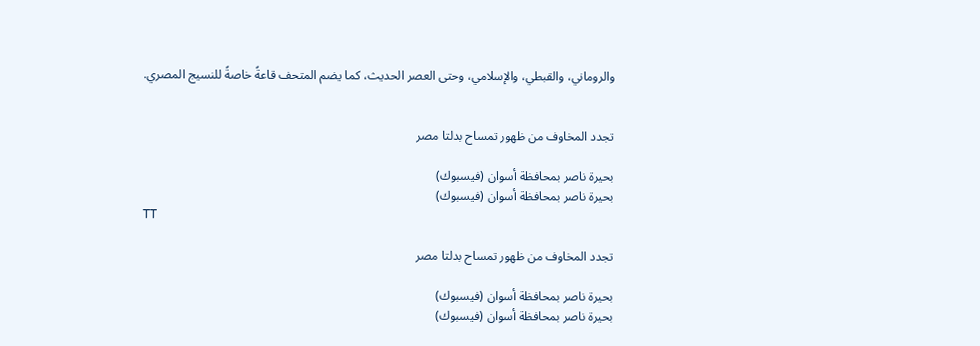والروماني، والقبطي، والإسلامي، وحتى العصر الحديث، كما يضم المتحف قاعةً خاصةً للنسيج المصري.


تجدد المخاوف من ظهور تمساح بدلتا مصر

بحيرة ناصر بمحافظة أسوان (فيسبوك)
بحيرة ناصر بمحافظة أسوان (فيسبوك)
TT

تجدد المخاوف من ظهور تمساح بدلتا مصر

بحيرة ناصر بمحافظة أسوان (فيسبوك)
بحيرة ناصر بمحافظة أسوان (فيسبوك)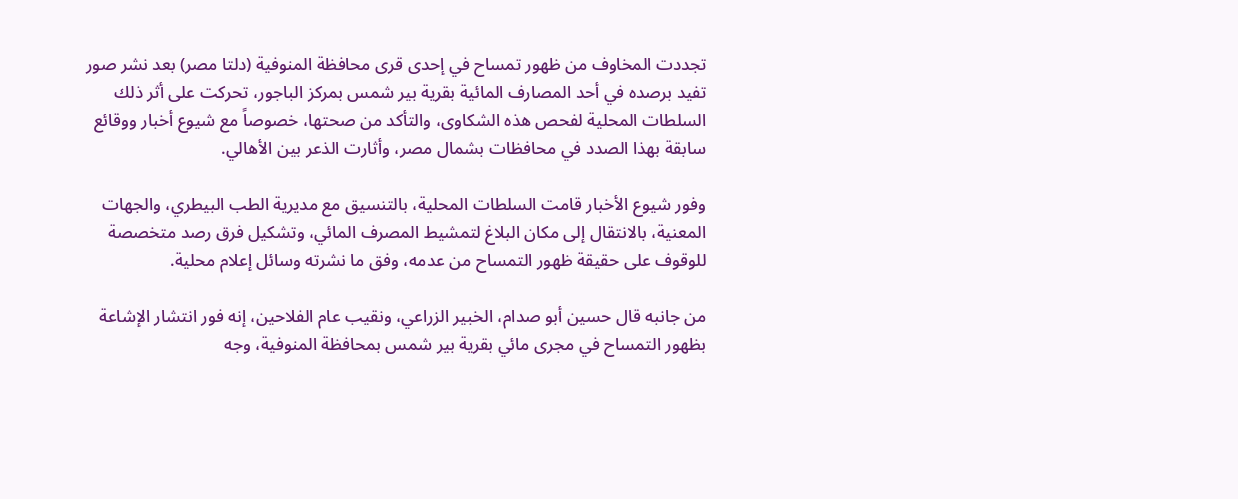تجددت المخاوف من ظهور تمساح في إحدى قرى محافظة المنوفية (دلتا مصر) بعد نشر صور تفيد برصده في أحد المصارف المائية بقرية بير شمس بمركز الباجور، تحركت على أثر ذلك السلطات المحلية لفحص هذه الشكاوى، والتأكد من صحتها، خصوصاً مع شيوع أخبار ووقائع سابقة بهذا الصدد في محافظات بشمال مصر، وأثارت الذعر بين الأهالي.

وفور شيوع الأخبار قامت السلطات المحلية، بالتنسيق مع مديرية الطب البيطري، والجهات المعنية، بالانتقال إلى مكان البلاغ لتمشيط المصرف المائي، وتشكيل فرق رصد متخصصة للوقوف على حقيقة ظهور التمساح من عدمه، وفق ما نشرته وسائل إعلام محلية.

من جانبه قال حسين أبو صدام، الخبير الزراعي، ونقيب عام الفلاحين، إنه فور انتشار الإشاعة بظهور التمساح في مجرى مائي بقرية بير شمس بمحافظة المنوفية، وجه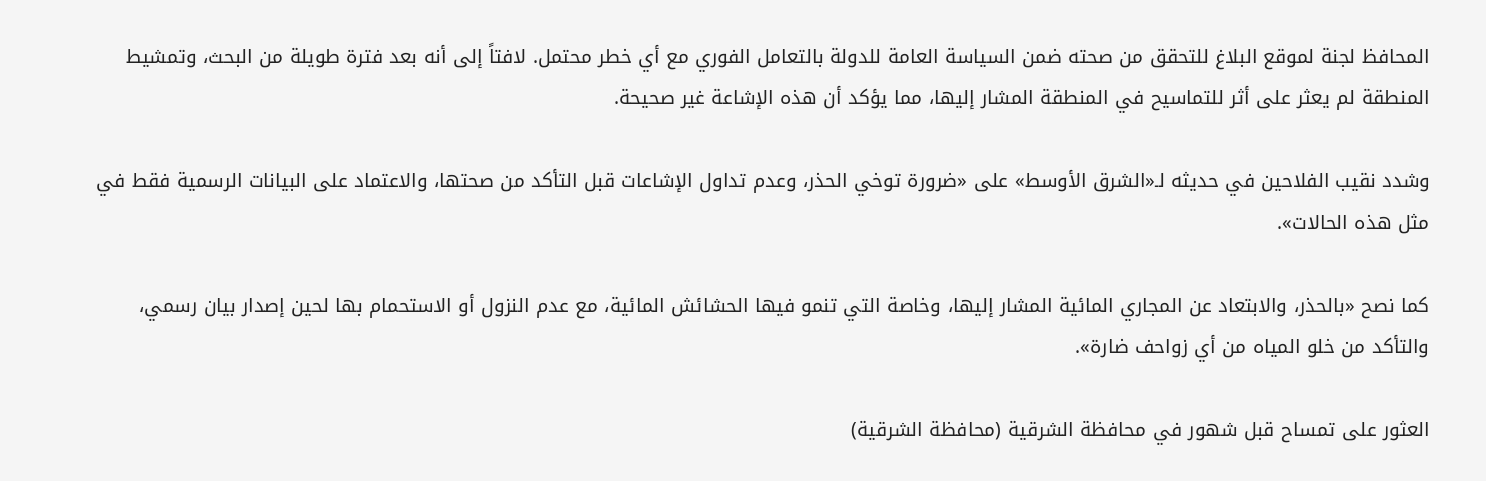المحافظ لجنة لموقع البلاغ للتحقق من صحته ضمن السياسة العامة للدولة بالتعامل الفوري مع أي خطر محتمل. لافتاً إلى أنه بعد فترة طويلة من البحث، وتمشيط المنطقة لم يعثر على أثر للتماسيح في المنطقة المشار إليها، مما يؤكد أن هذه الإشاعة غير صحيحة.

وشدد نقيب الفلاحين في حديثه لـ«الشرق الأوسط» على «ضرورة توخي الحذر، وعدم تداول الإشاعات قبل التأكد من صحتها، والاعتماد على البيانات الرسمية فقط في مثل هذه الحالات».

كما نصح «بالحذر، والابتعاد عن المجاري المائية المشار إليها، وخاصة التي تنمو فيها الحشائش المائية، مع عدم النزول أو الاستحمام بها لحين إصدار بيان رسمي، والتأكد من خلو المياه من أي زواحف ضارة».

العثور على تمساح قبل شهور في محافظة الشرقية (محافظة الشرقية)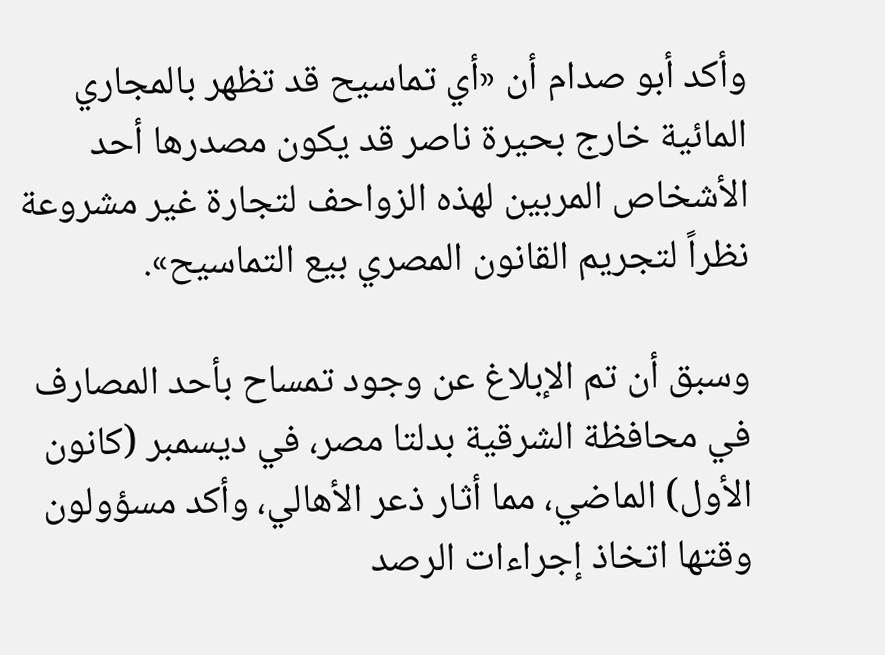وأكد أبو صدام أن «أي تماسيح قد تظهر بالمجاري المائية خارج بحيرة ناصر قد يكون مصدرها أحد الأشخاص المربين لهذه الزواحف لتجارة غير مشروعة نظراً لتجريم القانون المصري بيع التماسيح».

وسبق أن تم الإبلاغ عن وجود تمساح بأحد المصارف في محافظة الشرقية بدلتا مصر، في ديسمبر (كانون الأول) الماضي، مما أثار ذعر الأهالي، وأكد مسؤولون وقتها اتخاذ إجراءات الرصد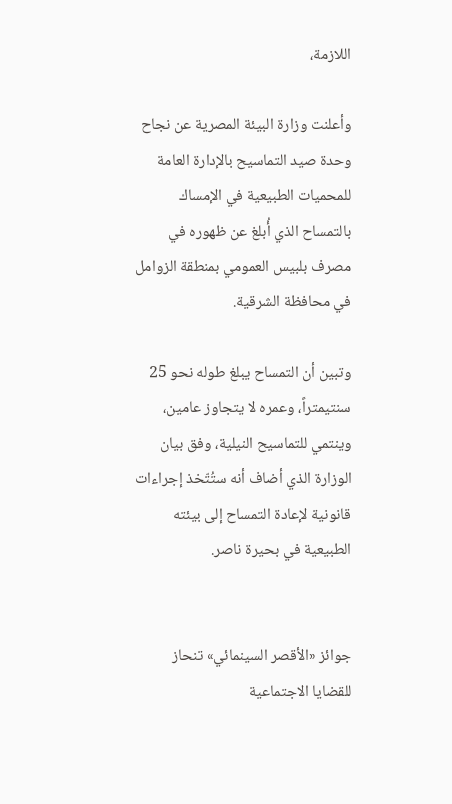اللازمة،

وأعلنت وزارة البيئة المصرية عن نجاح وحدة صيد التماسيح بالإدارة العامة للمحميات الطبيعية في الإمساك بالتمساح الذي أُبلغ عن ظهوره في مصرف بلبيس العمومي بمنطقة الزوامل في محافظة الشرقية.

وتبين أن التمساح يبلغ طوله نحو 25 سنتيمتراً، وعمره لا يتجاوز عامين، وينتمي للتماسيح النيلية، وفق بيان الوزارة الذي أضاف أنه ستُتّخذ إجراءات قانونية لإعادة التمساح إلى بيئته الطبيعية في بحيرة ناصر.


جوائز «الأقصر السينمائي» تنحاز للقضايا الاجتماعية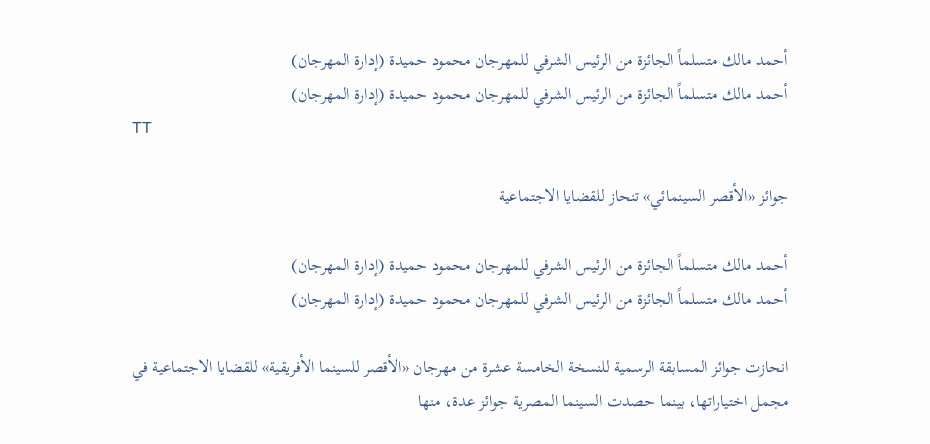أحمد مالك متسلماً الجائزة من الرئيس الشرفي للمهرجان محمود حميدة (إدارة المهرجان)
أحمد مالك متسلماً الجائزة من الرئيس الشرفي للمهرجان محمود حميدة (إدارة المهرجان)
TT

جوائز «الأقصر السينمائي» تنحاز للقضايا الاجتماعية

أحمد مالك متسلماً الجائزة من الرئيس الشرفي للمهرجان محمود حميدة (إدارة المهرجان)
أحمد مالك متسلماً الجائزة من الرئيس الشرفي للمهرجان محمود حميدة (إدارة المهرجان)

انحازت جوائز المسابقة الرسمية للنسخة الخامسة عشرة من مهرجان «الأقصر للسينما الأفريقية» للقضايا الاجتماعية في مجمل اختياراتها، بينما حصدت السينما المصرية جوائز عدة، منها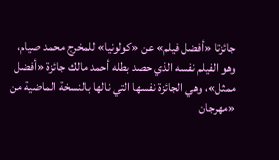جائزتا «أفضل فيلم» عن «كولونيا» للمخرج محمد صيام، وهو الفيلم نفسه الذي حصد بطله أحمد مالك جائزة «أفضل ممثل»، وهي الجائزة نفسها التي نالها بالنسخة الماضية من «مهرجان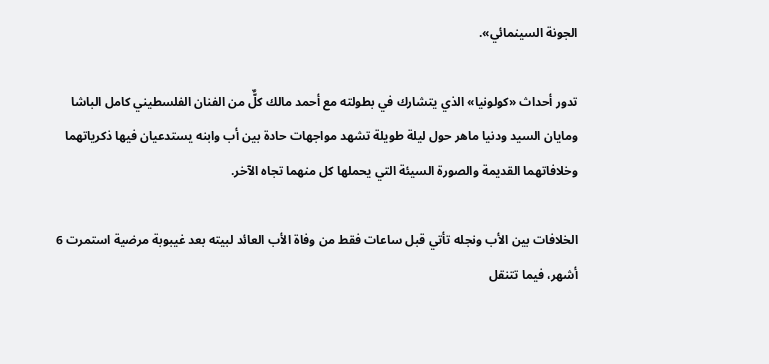الجونة السينمائي».

تدور أحداث «كولونيا» الذي يتشارك في بطولته مع أحمد مالك كلٌّ من الفنان الفلسطيني كامل الباشا ومايان السيد ودنيا ماهر حول ليلة طويلة تشهد مواجهات حادة بين أب وابنه يستدعيان فيها ذكرياتهما وخلافاتهما القديمة والصورة السيئة التي يحملها كل منهما تجاه الآخر.

الخلافات بين الأب ونجله تأتي قبل ساعات فقط من وفاة الأب العائد لبيته بعد غيبوبة مرضية استمرت 6 أشهر، فيما تتنقل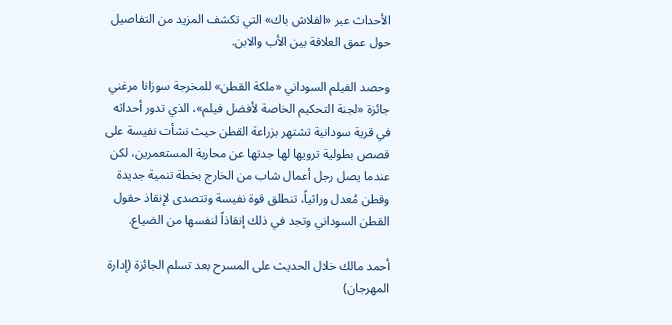الأحداث عبر «الفلاش باك» التي تكشف المزيد من التفاصيل حول عمق العلاقة بين الأب والابن.

وحصد الفيلم السوداني «ملكة القطن» للمخرجة سوزانا مرغني جائزة «لجنة التحكيم الخاصة لأفضل فيلم»، الذي تدور أحداثه في قرية سودانية تشتهر بزراعة القطن حيث نشأت نفيسة على قصص بطولية ترويها لها جدتها عن محاربة المستعمرين، لكن عندما يصل رجل أعمال شاب من الخارج بخطة تنمية جديدة وقطن مُعدل وراثياً، تنطلق قوة نفيسة وتتصدى لإنقاذ حقول القطن السوداني وتجد في ذلك إنقاذاً لنفسها من الضياع.

أحمد مالك خلال الحديث على المسرح بعد تسلم الجائزة (إدارة المهرجان)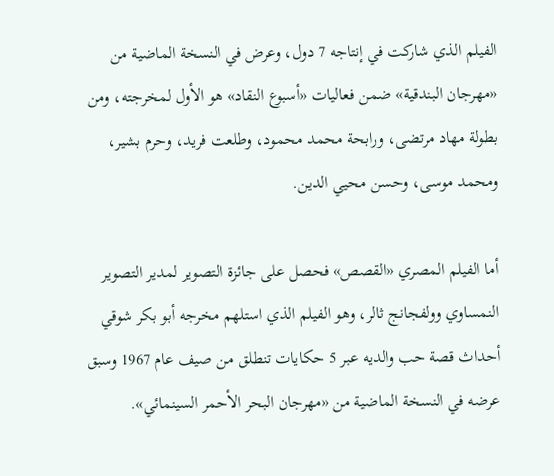الفيلم الذي شاركت في إنتاجه 7 دول، وعرض في النسخة الماضية من «مهرجان البندقية» ضمن فعاليات «أسبوع النقاد» هو الأول لمخرجته، ومن بطولة مهاد مرتضى، ورابحة محمد محمود، وطلعت فريد، وحرم بشير، ومحمد موسى، وحسن محيي الدين.

أما الفيلم المصري «القصص» فحصل على جائزة التصوير لمدير التصوير النمساوي وولفجانج ثالر، وهو الفيلم الذي استلهم مخرجه أبو بكر شوقي أحداث قصة حب والديه عبر 5 حكايات تنطلق من صيف عام 1967 وسبق عرضه في النسخة الماضية من «مهرجان البحر الأحمر السينمائي».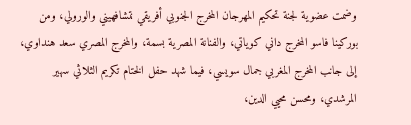وضمت عضوية لجنة تحكيم المهرجان المخرج الجنوبي أفريقي نتشافهيني والورولي، ومن بوركينا فاسو المخرج داني كوياتي، والفنانة المصرية بسمة، والمخرج المصري سعد هنداوي، إلى جانب المخرج المغربي جمال سويسي، فيما شهد حفل الختام تكريم الثلاثي سهير المرشدي، ومحسن محيي الدين،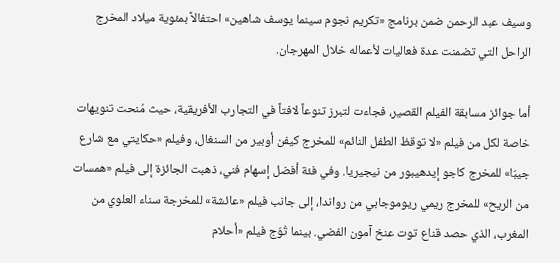وسيف عبد الرحمن ضمن برنامج «تكريم نجوم سينما يوسف شاهين» احتفالاً بمئوية ميلاد المخرج الراحل التي تضمنت عدة فعاليات لأعماله خلال المهرجان.

أما جوائز مسابقة الفيلم القصير، فجاءت لتبرز تنوعاً لافتاً في التجارب الأفريقية، حيث مُنحت تنويهات خاصة لكل من فيلم «لا توقظ الطفل النائم» للمخرج كيفن أوبير من السنغال، وفيلم «حكايتي مع شارع جيبّا» للمخرج كاجو إيدهيبور من نيجيريا. وفي فئة أفضل إسهام فني، ذهبت الجائزة إلى فيلم «همسات من الريح» للمخرج ريمي ريوموجابي من رواندا، إلى جانب فيلم «عائشة» للمخرجة سناء العلوي من المغرب، الذي حصد قناع توت عنخ آمون الفضي. بينما تُوّج فيلم «أحلام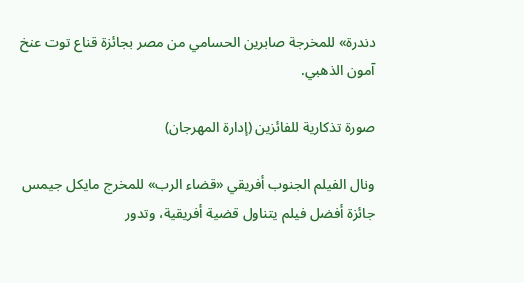دندرة» للمخرجة صابرين الحسامي من مصر بجائزة قناع توت عنخ آمون الذهبي.

صورة تذكارية للفائزين (إدارة المهرجان)

ونال الفيلم الجنوب أفريقي «قضاء الرب» للمخرج مايكل جيمس جائزة أفضل فيلم يتناول قضية أفريقية، وتدور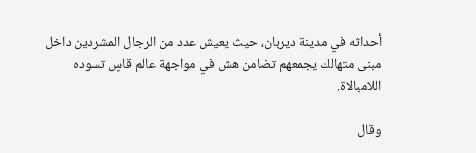أحداثه في مدينة ديربان، حيث يعيش عدد من الرجال المشردين داخل مبنى متهالك يجمعهم تضامن هش في مواجهة عالم قاسٍ تسوده اللامبالاة.

وقال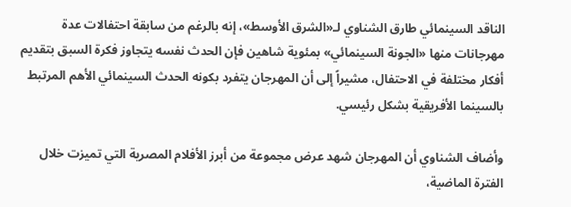الناقد السينمائي طارق الشناوي لـ«الشرق الأوسط»، إنه بالرغم من سابقة احتفالات عدة مهرجانات منها «الجونة السينمائي» بمئوية شاهين فإن الحدث نفسه يتجاوز فكرة السبق بتقديم أفكار مختلفة في الاحتفال، مشيراً إلى أن المهرجان يتفرد بكونه الحدث السينمائي الأهم المرتبط بالسينما الأفريقية بشكل رئيسي.

وأضاف الشناوي أن المهرجان شهد عرض مجموعة من أبرز الأفلام المصرية التي تميزت خلال الفترة الماضية،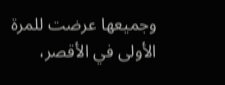وجميعها عرضت للمرة الأولى في الأقصر،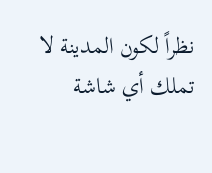نظراً لكون المدينة لا تملك أي شاشة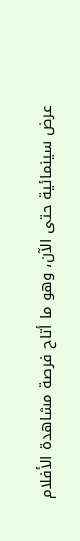عرض سينمائية حتى الآن، وهو ما أتاح فرصة مشاهدة الأفلام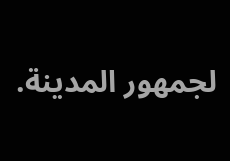لجمهور المدينة.